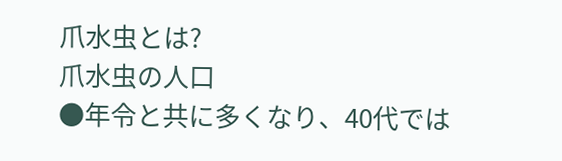爪水虫とは?
爪水虫の人口
●年令と共に多くなり、40代では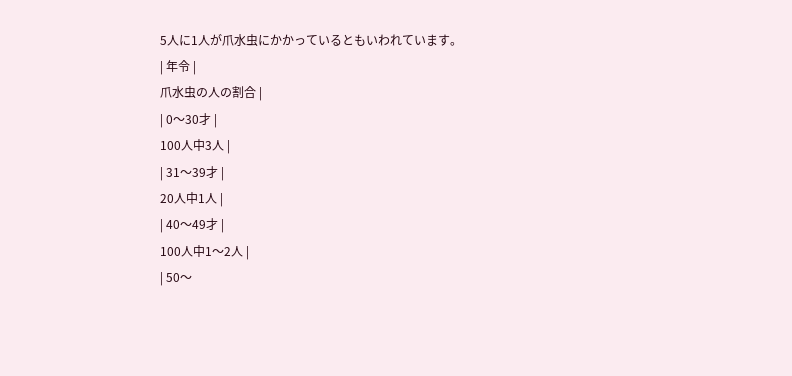5人に1人が爪水虫にかかっているともいわれています。
| 年令 |
爪水虫の人の割合 |
| 0〜30才 |
100人中3人 |
| 31〜39才 |
20人中1人 |
| 40〜49才 |
100人中1〜2人 |
| 50〜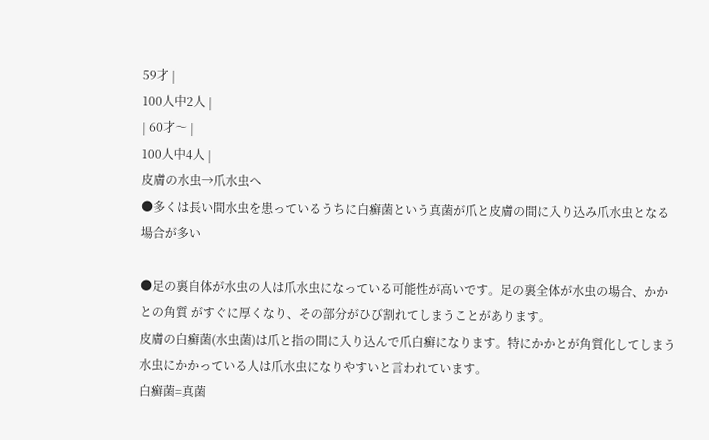59才 |
100人中2人 |
| 60才〜 |
100人中4人 |
皮膚の水虫→爪水虫へ
●多くは長い間水虫を患っているうちに白癬菌という真菌が爪と皮膚の間に入り込み爪水虫となる場合が多い

●足の裏自体が水虫の人は爪水虫になっている可能性が高いです。足の裏全体が水虫の場合、かかとの角質 がすぐに厚くなり、その部分がひび割れてしまうことがあります。
皮膚の白癬菌(水虫菌)は爪と指の間に入り込んで爪白癬になります。特にかかとが角質化してしまう水虫にかかっている人は爪水虫になりやすいと言われています。
白癬菌=真菌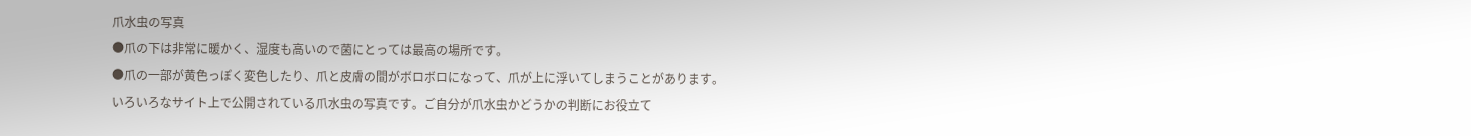爪水虫の写真
●爪の下は非常に暖かく、湿度も高いので菌にとっては最高の場所です。
●爪の一部が黄色っぽく変色したり、爪と皮膚の間がボロボロになって、爪が上に浮いてしまうことがあります。
いろいろなサイト上で公開されている爪水虫の写真です。ご自分が爪水虫かどうかの判断にお役立て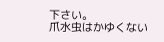下さい。
爪水虫はかゆくない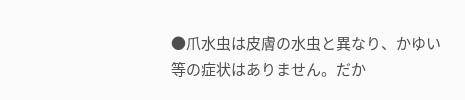●爪水虫は皮膚の水虫と異なり、かゆい等の症状はありません。だか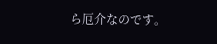ら厄介なのです。